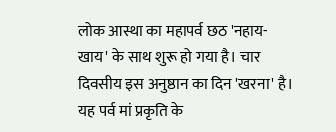लोक आस्था का महापर्व छठ 'नहाय-खाय' के साथ शुरू हो गया है। चार दिवसीय इस अनुष्ठान का दिन 'खरना' है। यह पर्व मां प्रकृति के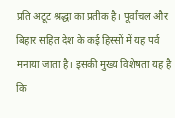प्रति अटूट श्रद्धा का प्रतीक है। पूर्वांचल और बिहार सहित देश के कई हिस्सों में यह पर्व मनाया जाता है। इसकी मुख्य विशेषता यह है कि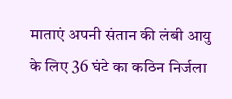माताएं अपनी संतान की लंबी आयु के लिए 36 घंटे का कठिन निर्जला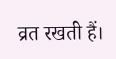व्रत रखती हैं।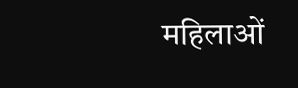महिलाओं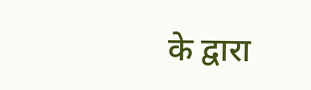के द्वारा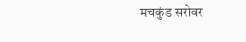मचकुंड सरोवर